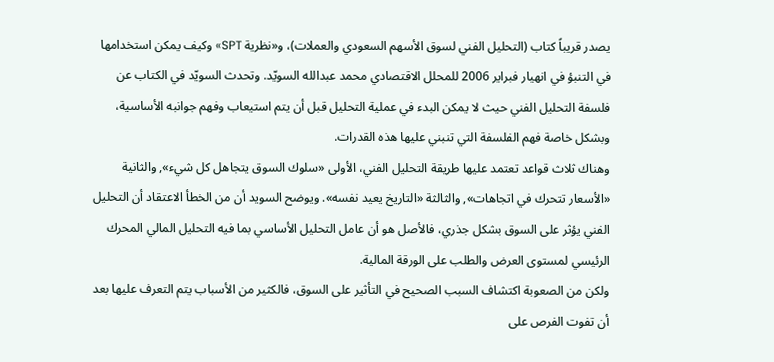يصدر قريباً كتاب (التحليل الفني لسوق الأسهم السعودي والعملات)، و«نظرية SPT» وكيف يمكن استخدامها في التنبؤ في انهيار فبراير 2006 للمحلل الاقتصادي محمد عبدالله السويّد. وتحدث السويّد في الكتاب عن فلسفة التحليل الفني حيث لا يمكن البدء في عملية التحليل قبل أن يتم استيعاب وفهم جوانبه الأساسية، وبشكل خاصة فهم الفلسفة التي تنبني عليها هذه القدرات.
وهناك ثلاث قواعد تعتمد عليها طريقة التحليل الفني، الأولى «سلوك السوق يتجاهل كل شيء», والثانية «الأسعار تتحرك في اتجاهات», والثالثة «التاريخ يعيد نفسه». ويوضح السويد أن من الخطأ الاعتقاد أن التحليل الفني يؤثر على السوق بشكل جذري، فالأصل هو أن عامل التحليل الأساسي بما فيه التحليل المالي المحرك الرئيسي لمستوى العرض والطلب على الورقة المالية.
ولكن من الصعوبة اكتشاف السبب الصحيح في التأثير على السوق، فالكثير من الأسباب يتم التعرف عليها بعد أن تفوت الفرص على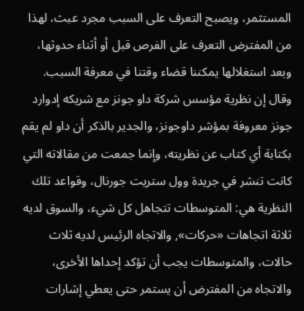المستثمر، ويصبح التعرف على السبب مجرد عبث، لهذا من المفترض التعرف على الفرص قبل أو أثناء حدوثها، وبعد استغلالها يمكننا قضاء وقتنا في معرفة السبب.
وقال إن نظرية مؤسس شركة داو جونز مع شريكه إدوارد جونز معروفة بمؤشر داوجونز، والجدير بالذكر أن داو لم يقم بكتابة أي كتاب عن نظريته، وإنما جمعت من مقالاته التي كانت تنشر في جريدة وول ستريت جورنال، وقواعد تلك النظرية هي: المتوسطات تتجاهل كل شيء، والسوق لديه ثلاثة اتجاهات «حركات», والاتجاه الرئيس لديه ثلاث حالات، والمتوسطات يجب أن تؤكد إحداها الأخرى، والاتجاه من المفترض أن يستمر حتى يعطي إشارات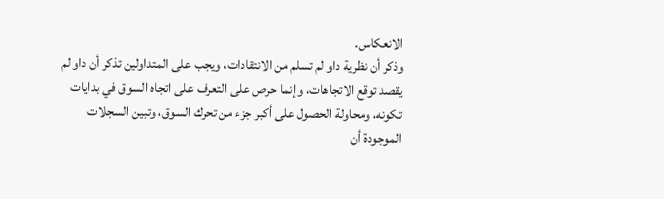الانعكاس.
وذكر أن نظرية داو لم تسلم من الانتقادات، ويجب على المتداولين تذكر أن داو لم يقصد توقع الاتجاهات، وإنما حرص على التعرف على اتجاه السوق في بدايات تكونه، ومحاولة الحصول على أكبر جزء من تحرك السوق، وتبين السجلات الموجودة أن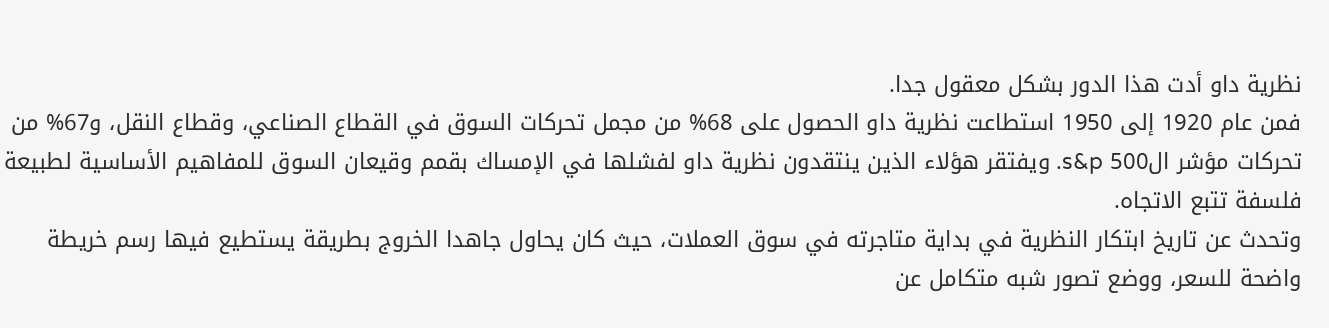نظرية داو أدت هذا الدور بشكل معقول جدا.
فمن عام 1920 إلى 1950 استطاعت نظرية داو الحصول على 68% من مجمل تحركات السوق في القطاع الصناعي، وقطاع النقل، و67% من تحركات مؤشر ال500 s&p. ويفتقر هؤلاء الذين ينتقدون نظرية داو لفشلها في الإمساك بقمم وقيعان السوق للمفاهيم الأساسية لطبيعة فلسفة تتبع الاتجاه.
وتحدث عن تاريخ ابتكار النظرية في بداية متاجرته في سوق العملات، حيث كان يحاول جاهدا الخروج بطريقة يستطيع فيها رسم خريطة واضحة للسعر، ووضع تصور شبه متكامل عن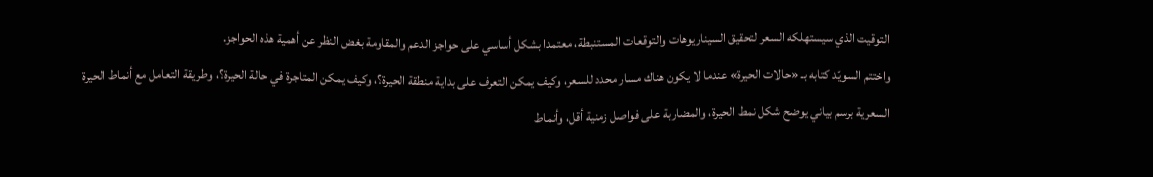التوقيت الذي سيستهلكه السعر لتحقيق السيناريوهات والتوقعات المستنبطة، معتمدا بشكل أساسي على حواجز الدعم والمقاومة بغض النظر عن أهمية هذه الحواجز.
واختتم السويّد كتابه بـ «حالات الحيرة» عندما لا يكون هناك مسار محدد للسعر، وكيف يمكن التعرف على بداية منطقة الحيرة؟، وكيف يمكن المتاجرة في حالة الحيرة؟، وطريقة التعامل مع أنماط الحيرة السعرية برسم بياني يوضح شكل نمط الحيرة، والمضاربة على فواصل زمنية أقل، وأنماط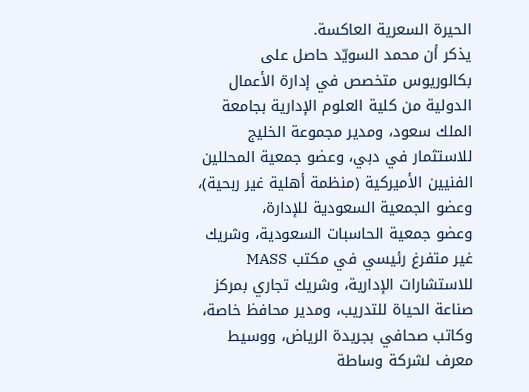الحيرة السعرية العاكسة.
يذكر أن محمد السويّد حاصل على بكالوريوس متخصص في إدارة الأعمال الدولية من كلية العلوم الإدارية بجامعة الملك سعود، ومدير مجموعة الخليج للاستثمار في دبي، وعضو جمعية المحللين الفنيين الأميركية (منظمة أهلية غير ربحية)، وعضو الجمعية السعودية للإدارة،
وعضو جمعية الحاسبات السعودية، وشريك غير متفرغ رئيسي في مكتب MASS للاستشارات الإدارية، وشريك تجاري بمركز صناعة الحياة للتدريب، ومدير محافظ خاصة، وكاتب صحافي بجريدة الرياض، ووسيط معرف لشركة وساطة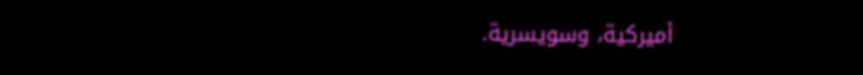أميركية، وسويسرية.